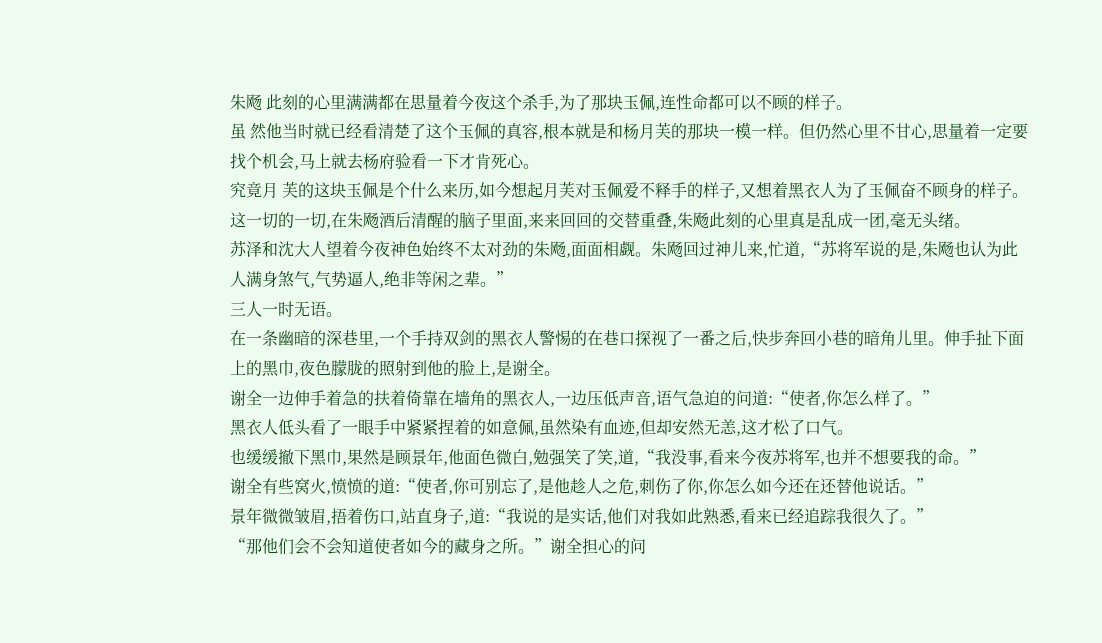朱飏 此刻的心里满满都在思量着今夜这个杀手,为了那块玉佩,连性命都可以不顾的样子。
虽 然他当时就已经看清楚了这个玉佩的真容,根本就是和杨月芙的那块一模一样。但仍然心里不甘心,思量着一定要找个机会,马上就去杨府验看一下才肯死心。
究竟月 芙的这块玉佩是个什么来历,如今想起月芙对玉佩爱不释手的样子,又想着黑衣人为了玉佩奋不顾身的样子。这一切的一切,在朱飏酒后清醒的脑子里面,来来回回的交替重叠,朱飏此刻的心里真是乱成一团,毫无头绪。
苏泽和沈大人望着今夜神色始终不太对劲的朱飏,面面相觑。朱飏回过神儿来,忙道,“苏将军说的是,朱飏也认为此人满身煞气,气势逼人,绝非等闲之辈。”
三人一时无语。
在一条幽暗的深巷里,一个手持双剑的黑衣人警惕的在巷口探视了一番之后,快步奔回小巷的暗角儿里。伸手扯下面上的黑巾,夜色朦胧的照射到他的脸上,是谢全。
谢全一边伸手着急的扶着倚靠在墙角的黑衣人,一边压低声音,语气急迫的问道:“使者,你怎么样了。”
黑衣人低头看了一眼手中紧紧捏着的如意佩,虽然染有血迹,但却安然无恙,这才松了口气。
也缓缓撤下黑巾,果然是顾景年,他面色微白,勉强笑了笑,道,“我没事,看来今夜苏将军,也并不想要我的命。”
谢全有些窝火,愤愤的道:“使者,你可别忘了,是他趁人之危,刺伤了你,你怎么如今还在还替他说话。”
景年微微皱眉,捂着伤口,站直身子,道:“我说的是实话,他们对我如此熟悉,看来已经追踪我很久了。”
“那他们会不会知道使者如今的藏身之所。”谢全担心的问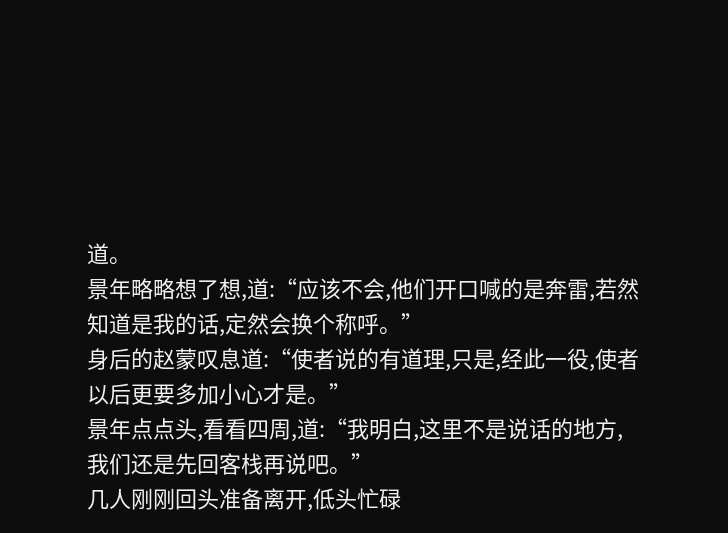道。
景年略略想了想,道:“应该不会,他们开口喊的是奔雷,若然知道是我的话,定然会换个称呼。”
身后的赵蒙叹息道:“使者说的有道理,只是,经此一役,使者以后更要多加小心才是。”
景年点点头,看看四周,道:“我明白,这里不是说话的地方,我们还是先回客栈再说吧。”
几人刚刚回头准备离开,低头忙碌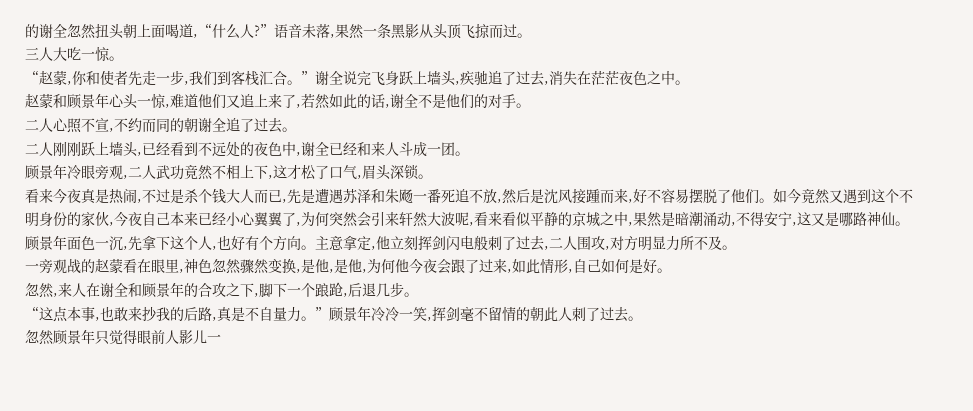的谢全忽然扭头朝上面喝道,“什么人?”语音未落,果然一条黑影从头顶飞掠而过。
三人大吃一惊。
“赵蒙,你和使者先走一步,我们到客栈汇合。”谢全说完飞身跃上墙头,疾驰追了过去,消失在茫茫夜色之中。
赵蒙和顾景年心头一惊,难道他们又追上来了,若然如此的话,谢全不是他们的对手。
二人心照不宣,不约而同的朝谢全追了过去。
二人刚刚跃上墙头,已经看到不远处的夜色中,谢全已经和来人斗成一团。
顾景年冷眼旁观,二人武功竟然不相上下,这才松了口气,眉头深锁。
看来今夜真是热闹,不过是杀个钱大人而已,先是遭遇苏泽和朱飏一番死追不放,然后是沈风接踵而来,好不容易摆脱了他们。如今竟然又遇到这个不明身份的家伙,今夜自己本来已经小心翼翼了,为何突然会引来轩然大波呢,看来看似平静的京城之中,果然是暗潮涌动,不得安宁,这又是哪路神仙。
顾景年面色一沉,先拿下这个人,也好有个方向。主意拿定,他立刻挥剑闪电般刺了过去,二人围攻,对方明显力所不及。
一旁观战的赵蒙看在眼里,神色忽然骤然变换,是他,是他,为何他今夜会跟了过来,如此情形,自己如何是好。
忽然,来人在谢全和顾景年的合攻之下,脚下一个踉跄,后退几步。
“这点本事,也敢来抄我的后路,真是不自量力。”顾景年冷冷一笑,挥剑毫不留情的朝此人刺了过去。
忽然顾景年只觉得眼前人影儿一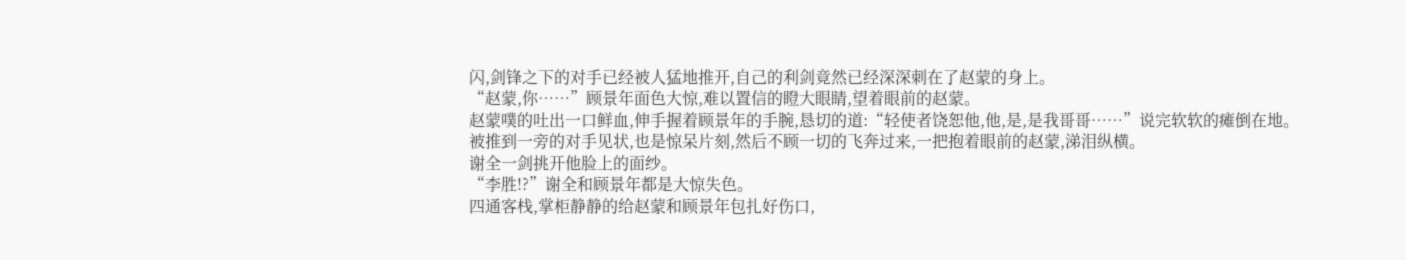闪,剑锋之下的对手已经被人猛地推开,自己的利剑竟然已经深深刺在了赵蒙的身上。
“赵蒙,你……”顾景年面色大惊,难以置信的瞪大眼睛,望着眼前的赵蒙。
赵蒙噗的吐出一口鲜血,伸手握着顾景年的手腕,恳切的道:“轻使者饶恕他,他,是,是我哥哥……”说完软软的瘫倒在地。
被推到一旁的对手见状,也是惊呆片刻,然后不顾一切的飞奔过来,一把抱着眼前的赵蒙,涕泪纵横。
谢全一剑挑开他脸上的面纱。
“李胜!?”谢全和顾景年都是大惊失色。
四通客栈,掌柜静静的给赵蒙和顾景年包扎好伤口,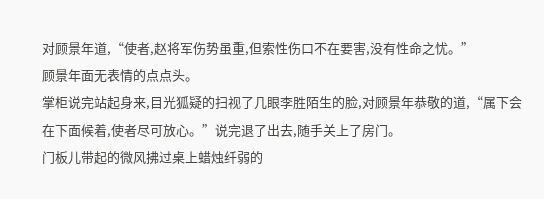对顾景年道,“使者,赵将军伤势虽重,但索性伤口不在要害,没有性命之忧。”
顾景年面无表情的点点头。
掌柜说完站起身来,目光狐疑的扫视了几眼李胜陌生的脸,对顾景年恭敬的道,“属下会在下面候着,使者尽可放心。”说完退了出去,随手关上了房门。
门板儿带起的微风拂过桌上蜡烛纤弱的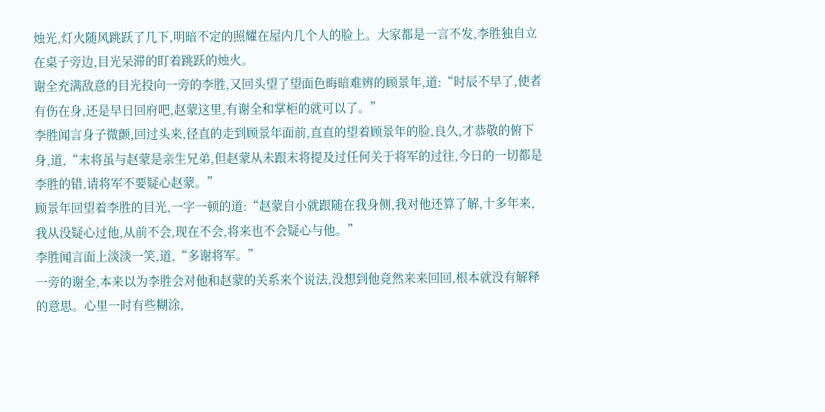烛光,灯火随风跳跃了几下,明暗不定的照耀在屋内几个人的脸上。大家都是一言不发,李胜独自立在桌子旁边,目光呆滞的盯着跳跃的烛火。
谢全充满敌意的目光投向一旁的李胜,又回头望了望面色晦暗难辨的顾景年,道:“时辰不早了,使者有伤在身,还是早日回府吧,赵蒙这里,有谢全和掌柜的就可以了。”
李胜闻言身子微颤,回过头来,径直的走到顾景年面前,直直的望着顾景年的脸,良久,才恭敬的俯下身,道,“末将虽与赵蒙是亲生兄弟,但赵蒙从未跟末将提及过任何关于将军的过往,今日的一切都是李胜的错,请将军不要疑心赵蒙。”
顾景年回望着李胜的目光,一字一顿的道:“赵蒙自小就跟随在我身侧,我对他还算了解,十多年来,我从没疑心过他,从前不会,现在不会,将来也不会疑心与他。”
李胜闻言面上淡淡一笑,道,“多谢将军。”
一旁的谢全,本来以为李胜会对他和赵蒙的关系来个说法,没想到他竟然来来回回,根本就没有解释的意思。心里一时有些糊涂,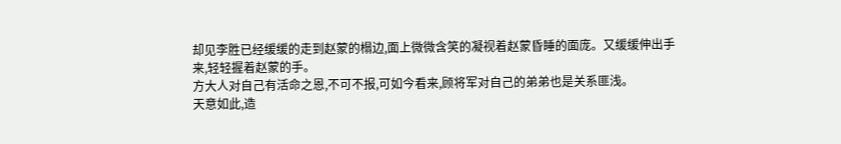却见李胜已经缓缓的走到赵蒙的榻边,面上微微含笑的凝视着赵蒙昏睡的面庞。又缓缓伸出手来,轻轻握着赵蒙的手。
方大人对自己有活命之恩,不可不报,可如今看来,顾将军对自己的弟弟也是关系匪浅。
天意如此,造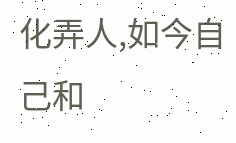化弄人,如今自己和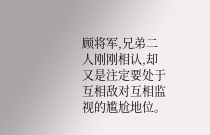顾将军,兄弟二人刚刚相认,却又是注定要处于互相敌对互相监视的尴尬地位。